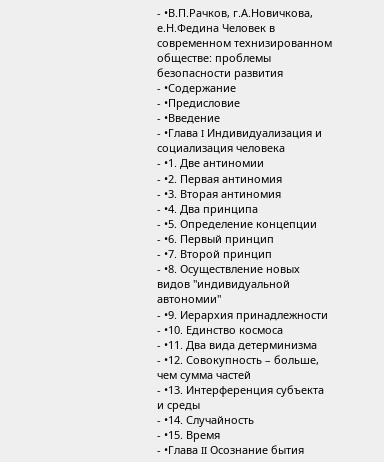- •В.П.Рачков, г.А.Новичкова, е.Н.Федина Человек в современном технизированном обществе: проблемы безопасности развития
- •Содержание
- •Предисловие
- •Введение
- •Глава I Индивидуализация и социализация человека
- •1. Две антиномии
- •2. Первая антиномия
- •3. Вторая антиномия
- •4. Два принципа
- •5. Определение концепции
- •6. Первый принцип
- •7. Второй принцип
- •8. Осуществление новых видов "индивидуальной автономии"
- •9. Иерархия принадлежности
- •10. Единство космоса
- •11. Два вида детерминизма
- •12. Совокупность – больше, чем сумма частей
- •13. Интерференция субъекта и среды
- •14. Случайность
- •15. Время
- •Глава II Осознание бытия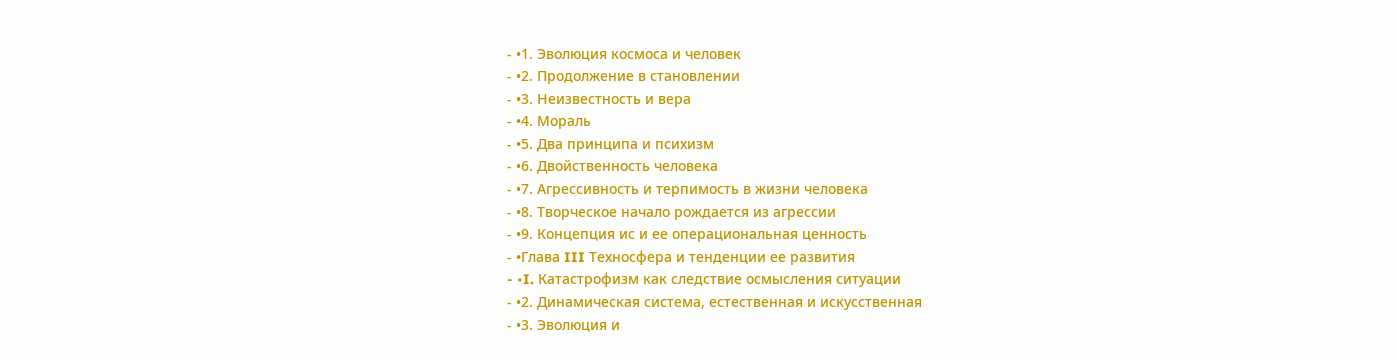- •1. Эволюция космоса и человек
- •2. Продолжение в становлении
- •3. Неизвестность и вера
- •4. Мораль
- •5. Два принципа и психизм
- •6. Двойственность человека
- •7. Агрессивность и терпимость в жизни человека
- •8. Творческое начало рождается из агрессии
- •9. Концепция ис и ее операциональная ценность
- •Глава III Техносфера и тенденции ее развития
- •I. Катастрофизм как следствие осмысления ситуации
- •2. Динамическая система, естественная и искусственная
- •3. Эволюция и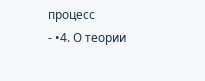процесс
- •4. О теории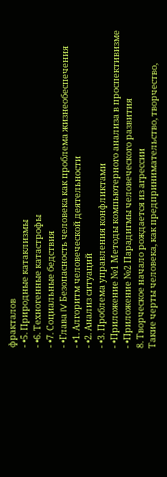фракталов
- •5. Природные катаклизмы
- •6. Техногенные катастрофы
- •7. Социальные бедствия
- •Глава IV Безопасность человека как проблема жизнеобеспечения
- •1. Алгоритм человеческой деятельности
- •2. Анализ ситуаций
- •3. Проблема управления конфликтами
- •Приложение №1 Методы компьютерного анализа в проспективизме
- •Приложение №2 Парадигмы человеческого развития
8. Творческое начало рождается из агрессии
Такие черты человека, как предпринимательство, творчество,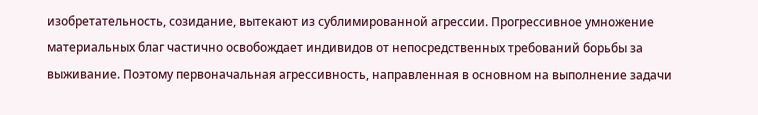изобретательность, созидание, вытекают из сублимированной агрессии. Прогрессивное умножение материальных благ частично освобождает индивидов от непосредственных требований борьбы за выживание. Поэтому первоначальная агрессивность, направленная в основном на выполнение задачи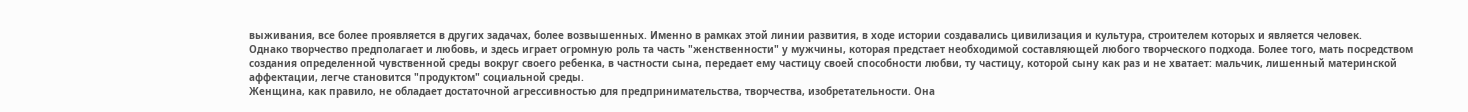выживания, все более проявляется в других задачах, более возвышенных. Именно в рамках этой линии развития, в ходе истории создавались цивилизация и культура, строителем которых и является человек.
Однако творчество предполагает и любовь, и здесь играет огромную роль та часть "женственности" у мужчины, которая предстает необходимой составляющей любого творческого подхода. Более того, мать посредством создания определенной чувственной среды вокруг своего ребенка, в частности сына, передает ему частицу своей способности любви, ту частицу, которой сыну как раз и не хватает: мальчик, лишенный материнской аффектации, легче становится "продуктом" социальной среды.
Женщина, как правило, не обладает достаточной агрессивностью для предпринимательства, творчества, изобретательности. Она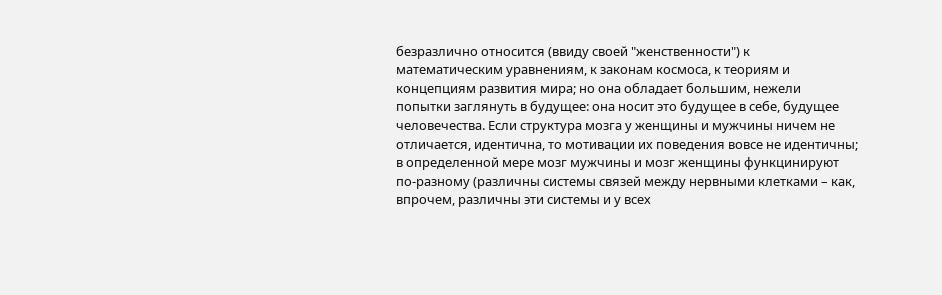безразлично относится (ввиду своей "женственности") к математическим уравнениям, к законам космоса, к теориям и концепциям развития мира; но она обладает большим, нежели попытки заглянуть в будущее: она носит это будущее в себе, будущее человечества. Если структура мозга у женщины и мужчины ничем не отличается, идентична, то мотивации их поведения вовсе не идентичны; в определенной мере мозг мужчины и мозг женщины функцинируют по-разному (различны системы связей между нервными клетками – как, впрочем, различны эти системы и у всех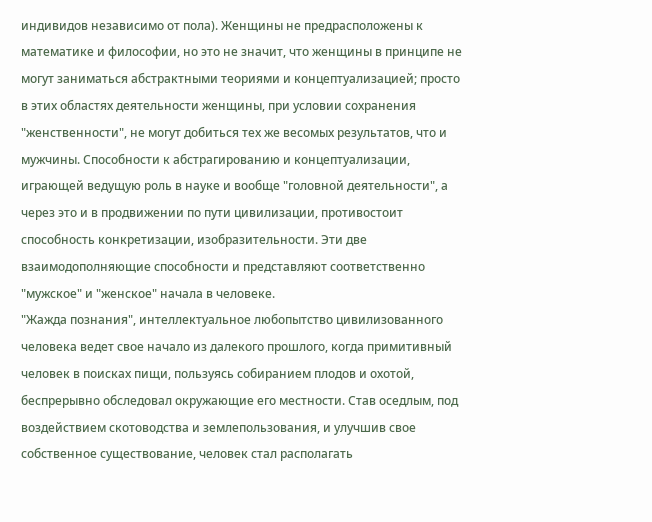индивидов независимо от пола). Женщины не предрасположены к математике и философии, но это не значит, что женщины в принципе не могут заниматься абстрактными теориями и концептуализацией; просто в этих областях деятельности женщины, при условии сохранения "женственности", не могут добиться тех же весомых результатов, что и мужчины. Способности к абстрагированию и концептуализации, играющей ведущую роль в науке и вообще "головной деятельности", а через это и в продвижении по пути цивилизации, противостоит способность конкретизации, изобразительности. Эти две взаимодополняющие способности и представляют соответственно "мужское" и "женское" начала в человеке.
"Жажда познания", интеллектуальное любопытство цивилизованного человека ведет свое начало из далекого прошлого, когда примитивный человек в поисках пищи, пользуясь собиранием плодов и охотой, беспрерывно обследовал окружающие его местности. Став оседлым, под воздействием скотоводства и землепользования, и улучшив свое собственное существование, человек стал располагать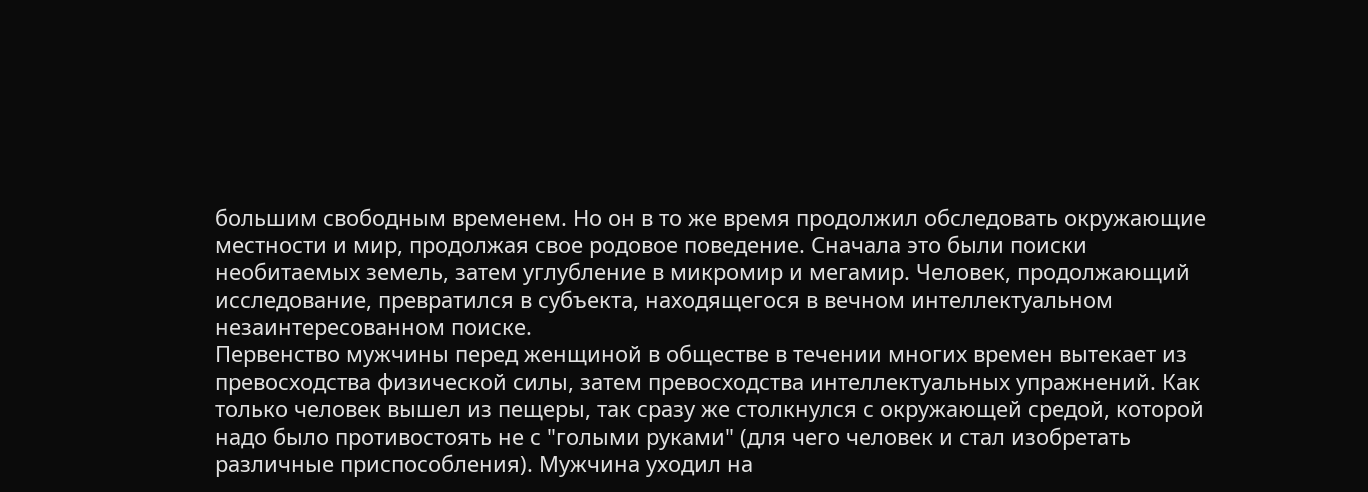большим свободным временем. Но он в то же время продолжил обследовать окружающие местности и мир, продолжая свое родовое поведение. Сначала это были поиски необитаемых земель, затем углубление в микромир и мегамир. Человек, продолжающий исследование, превратился в субъекта, находящегося в вечном интеллектуальном незаинтересованном поиске.
Первенство мужчины перед женщиной в обществе в течении многих времен вытекает из превосходства физической силы, затем превосходства интеллектуальных упражнений. Как только человек вышел из пещеры, так сразу же столкнулся с окружающей средой, которой надо было противостоять не с "голыми руками" (для чего человек и стал изобретать различные приспособления). Мужчина уходил на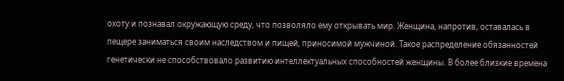охоту и познавал окружающую среду, что позволяло ему открывать мир. Женщина, напротив, оставалась в пещере заниматься своим наследством и пищей, приносимой мужчиной. Такое распределение обязанностей генетически не способствовало развитию интеллектуальных способностей женщины. В более близкие времена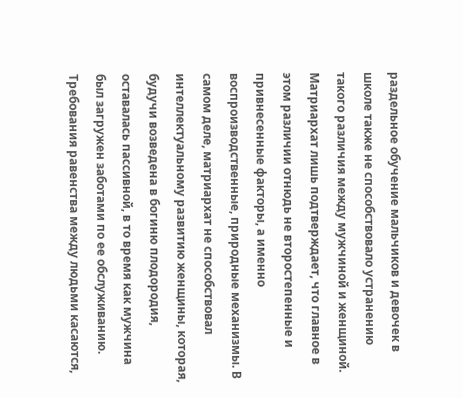раздельное обучение мальчиков и девочек в школе также не способствовало устранению такого различия между мужчиной и женщиной. Матриархат лишь подтверждает, что главное в этом различии отнюдь не второстепенные и привнесенные факторы, а именно воспроизводственные, природные механизмы. В самом деле, матриархат не способствовал интеллектуальному развитию женщины, которая, будучи возведена в богиню плодородия, оставалась пассивной, в то время как мужчина был загружен заботами по ее обслуживанию.
Требования равенства между людьми касаются,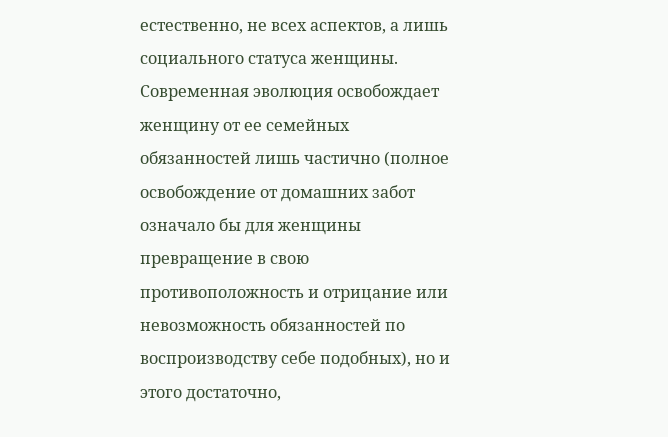естественно, не всех аспектов, а лишь социального статуса женщины. Современная эволюция освобождает женщину от ее семейных обязанностей лишь частично (полное освобождение от домашних забот означало бы для женщины превращение в свою противоположность и отрицание или невозможность обязанностей по воспроизводству себе подобных), но и этого достаточно,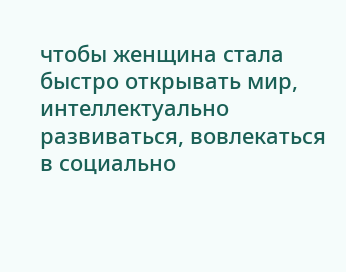чтобы женщина стала быстро открывать мир, интеллектуально развиваться, вовлекаться в социально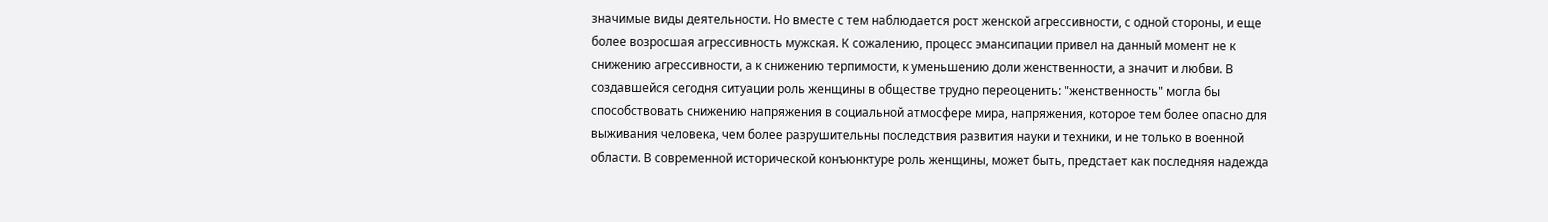значимые виды деятельности. Но вместе с тем наблюдается рост женской агрессивности, с одной стороны, и еще более возросшая агрессивность мужская. К сожалению, процесс эмансипации привел на данный момент не к снижению агрессивности, а к снижению терпимости, к уменьшению доли женственности, а значит и любви. В создавшейся сегодня ситуации роль женщины в обществе трудно переоценить: "женственность" могла бы способствовать снижению напряжения в социальной атмосфере мира, напряжения, которое тем более опасно для выживания человека, чем более разрушительны последствия развития науки и техники, и не только в военной области. В современной исторической конъюнктуре роль женщины, может быть, предстает как последняя надежда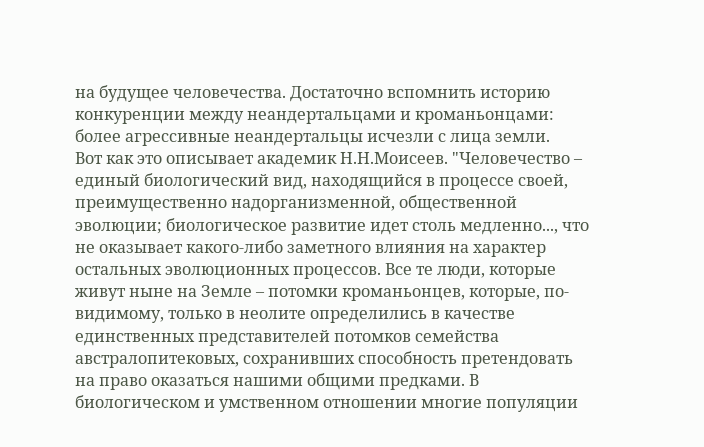на будущее человечества. Достаточно вспомнить историю конкуренции между неандертальцами и кроманьонцами: более агрессивные неандертальцы исчезли с лица земли.
Вот как это описывает академик Н.Н.Моисеев. "Человечество – единый биологический вид, находящийся в процессе своей, преимущественно надорганизменной, общественной эволюции; биологическое развитие идет столь медленно..., что не оказывает какого-либо заметного влияния на характер остальных эволюционных процессов. Все те люди, которые живут ныне на Земле – потомки кроманьонцев, которые, по-видимому, только в неолите определились в качестве единственных представителей потомков семейства австралопитековых, сохранивших способность претендовать на право оказаться нашими общими предками. В биологическом и умственном отношении многие популяции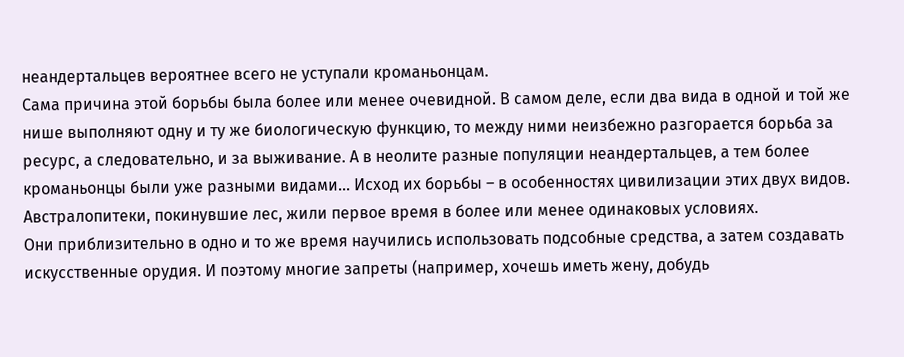неандертальцев вероятнее всего не уступали кроманьонцам.
Сама причина этой борьбы была более или менее очевидной. В самом деле, если два вида в одной и той же нише выполняют одну и ту же биологическую функцию, то между ними неизбежно разгорается борьба за ресурс, а следовательно, и за выживание. А в неолите разные популяции неандертальцев, а тем более кроманьонцы были уже разными видами... Исход их борьбы – в особенностях цивилизации этих двух видов. Австралопитеки, покинувшие лес, жили первое время в более или менее одинаковых условиях.
Они приблизительно в одно и то же время научились использовать подсобные средства, а затем создавать искусственные орудия. И поэтому многие запреты (например, хочешь иметь жену, добудь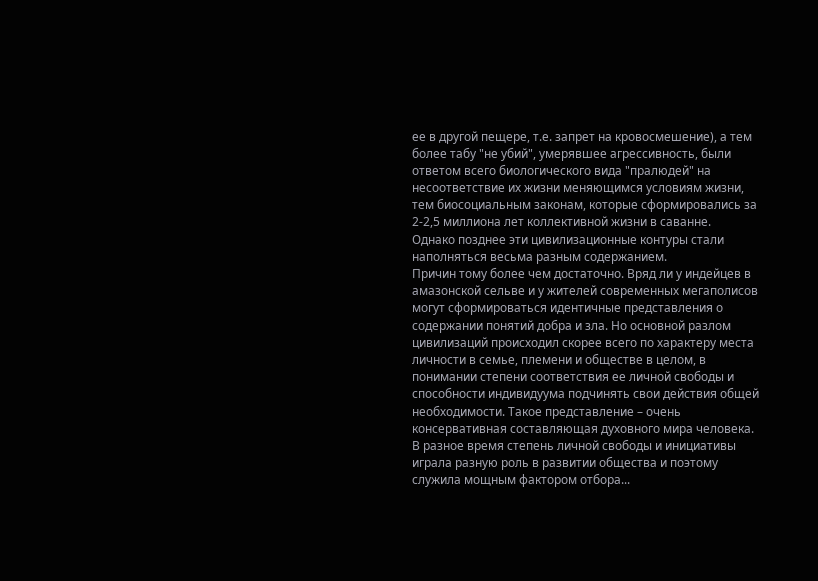ее в другой пещере, т.е. запрет на кровосмешение), а тем более табу "не убий", умерявшее агрессивность, были ответом всего биологического вида "пралюдей" на несоответствие их жизни меняющимся условиям жизни, тем биосоциальным законам, которые сформировались за 2-2,5 миллиона лет коллективной жизни в саванне.
Однако позднее эти цивилизационные контуры стали наполняться весьма разным содержанием.
Причин тому более чем достаточно. Вряд ли у индейцев в амазонской сельве и у жителей современных мегаполисов могут сформироваться идентичные представления о содержании понятий добра и зла. Но основной разлом цивилизаций происходил скорее всего по характеру места личности в семье, племени и обществе в целом, в понимании степени соответствия ее личной свободы и способности индивидуума подчинять свои действия общей необходимости. Такое представление – очень консервативная составляющая духовного мира человека. В разное время степень личной свободы и инициативы играла разную роль в развитии общества и поэтому служила мощным фактором отбора...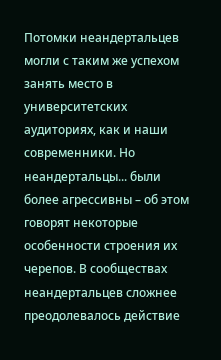Потомки неандертальцев могли с таким же успехом занять место в университетских аудиториях, как и наши современники. Но неандертальцы... были более агрессивны – об этом говорят некоторые особенности строения их черепов. В сообществах неандертальцев сложнее преодолевалось действие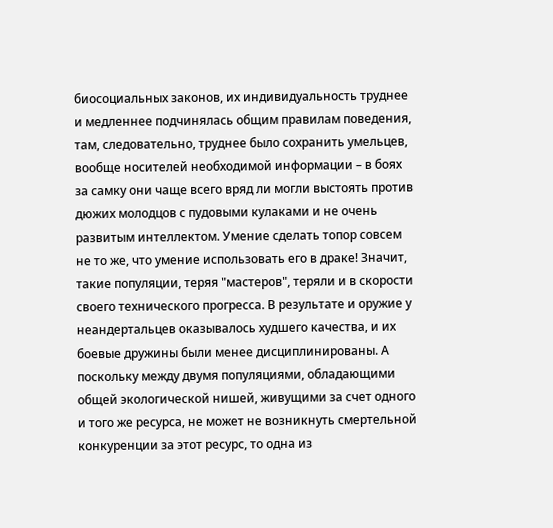биосоциальных законов, их индивидуальность труднее и медленнее подчинялась общим правилам поведения, там, следовательно, труднее было сохранить умельцев, вообще носителей необходимой информации – в боях за самку они чаще всего вряд ли могли выстоять против дюжих молодцов с пудовыми кулаками и не очень развитым интеллектом. Умение сделать топор совсем не то же, что умение использовать его в драке! Значит, такие популяции, теряя "мастеров", теряли и в скорости своего технического прогресса. В результате и оружие у неандертальцев оказывалось худшего качества, и их боевые дружины были менее дисциплинированы. А поскольку между двумя популяциями, обладающими общей экологической нишей, живущими за счет одного и того же ресурса, не может не возникнуть смертельной конкуренции за этот ресурс, то одна из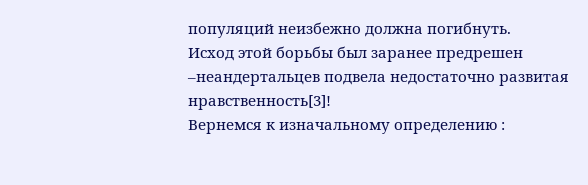популяций неизбежно должна погибнуть.
Исход этой борьбы был заранее предрешен –неандертальцев подвела недостаточно развитая нравственность[3]!
Вернемся к изначальному определению :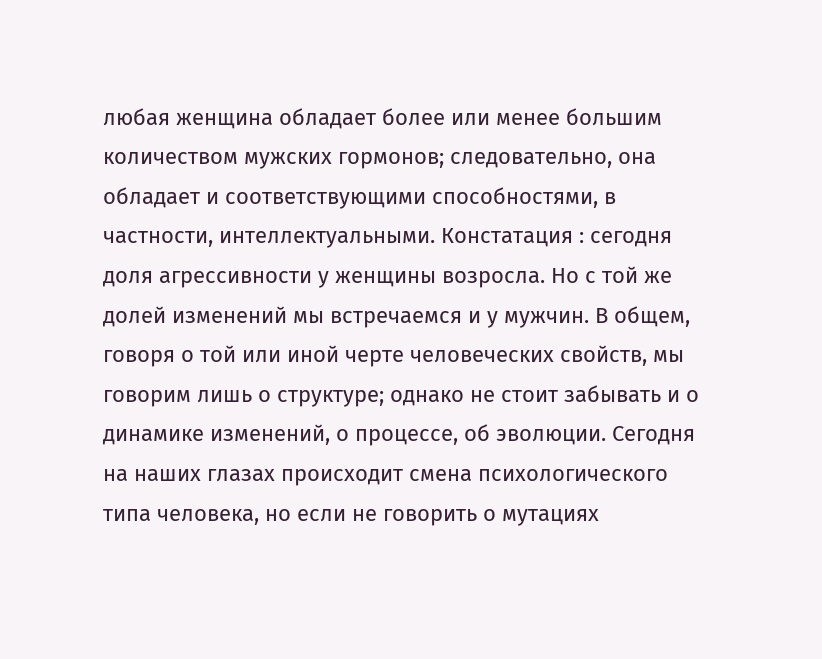любая женщина обладает более или менее большим количеством мужских гормонов; следовательно, она обладает и соответствующими способностями, в частности, интеллектуальными. Констатация : сегодня доля агрессивности у женщины возросла. Но с той же долей изменений мы встречаемся и у мужчин. В общем, говоря о той или иной черте человеческих свойств, мы говорим лишь о структуре; однако не стоит забывать и о динамике изменений, о процессе, об эволюции. Сегодня на наших глазах происходит смена психологического типа человека, но если не говорить о мутациях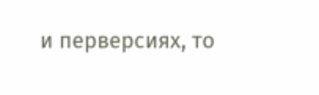и перверсиях, то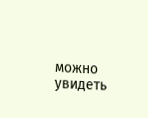можно увидеть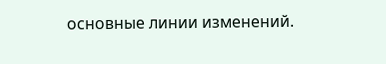основные линии изменений.